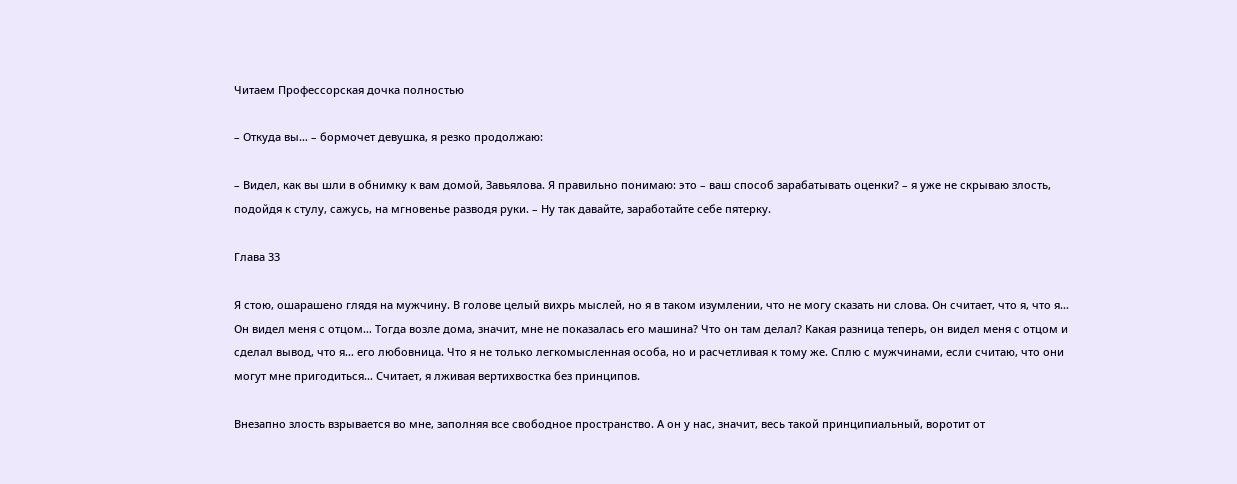Читаем Профессорская дочка полностью

– Откуда вы… – бормочет девушка, я резко продолжаю:

– Видел, как вы шли в обнимку к вам домой, Завьялова. Я правильно понимаю: это – ваш способ зарабатывать оценки? – я уже не скрываю злость, подойдя к стулу, сажусь, на мгновенье разводя руки. – Ну так давайте, заработайте себе пятерку.

Глава 33

Я стою, ошарашено глядя на мужчину. В голове целый вихрь мыслей, но я в таком изумлении, что не могу сказать ни слова. Он считает, что я, что я… Он видел меня с отцом… Тогда возле дома, значит, мне не показалась его машина? Что он там делал? Какая разница теперь, он видел меня с отцом и сделал вывод, что я… его любовница. Что я не только легкомысленная особа, но и расчетливая к тому же. Сплю с мужчинами, если считаю, что они могут мне пригодиться… Считает, я лживая вертихвостка без принципов.

Внезапно злость взрывается во мне, заполняя все свободное пространство. А он у нас, значит, весь такой принципиальный, воротит от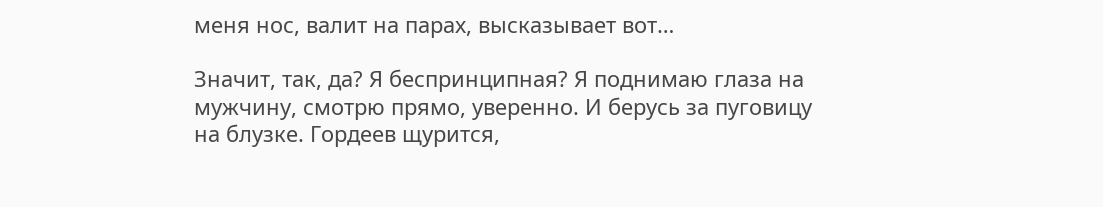меня нос, валит на парах, высказывает вот…

Значит, так, да? Я беспринципная? Я поднимаю глаза на мужчину, смотрю прямо, уверенно. И берусь за пуговицу на блузке. Гордеев щурится,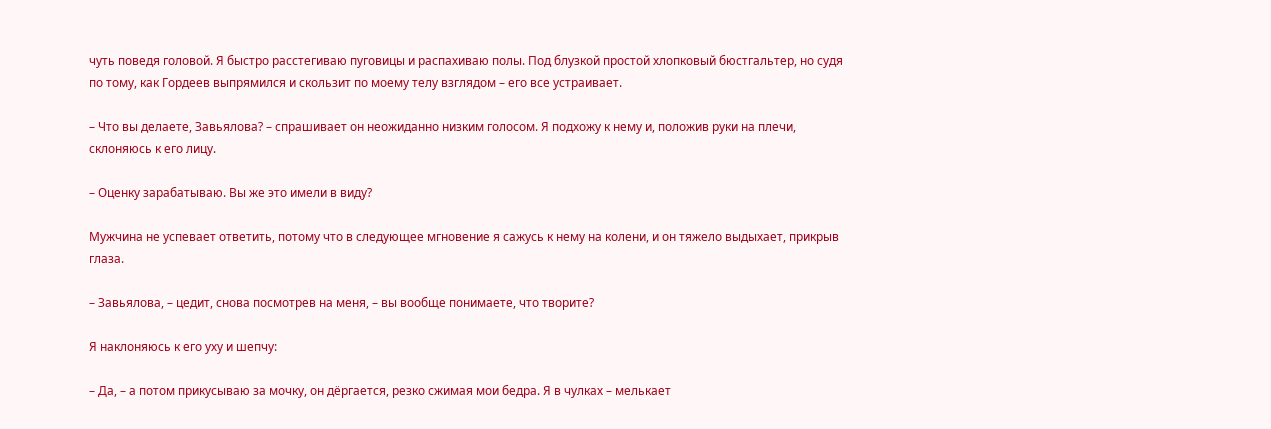чуть поведя головой. Я быстро расстегиваю пуговицы и распахиваю полы. Под блузкой простой хлопковый бюстгальтер, но судя по тому, как Гордеев выпрямился и скользит по моему телу взглядом – его все устраивает.

– Что вы делаете, Завьялова? – спрашивает он неожиданно низким голосом. Я подхожу к нему и, положив руки на плечи, склоняюсь к его лицу.

– Оценку зарабатываю. Вы же это имели в виду?

Мужчина не успевает ответить, потому что в следующее мгновение я сажусь к нему на колени, и он тяжело выдыхает, прикрыв глаза.

– Завьялова, – цедит, снова посмотрев на меня, – вы вообще понимаете, что творите?

Я наклоняюсь к его уху и шепчу:

– Да, – а потом прикусываю за мочку, он дёргается, резко сжимая мои бедра. Я в чулках – мелькает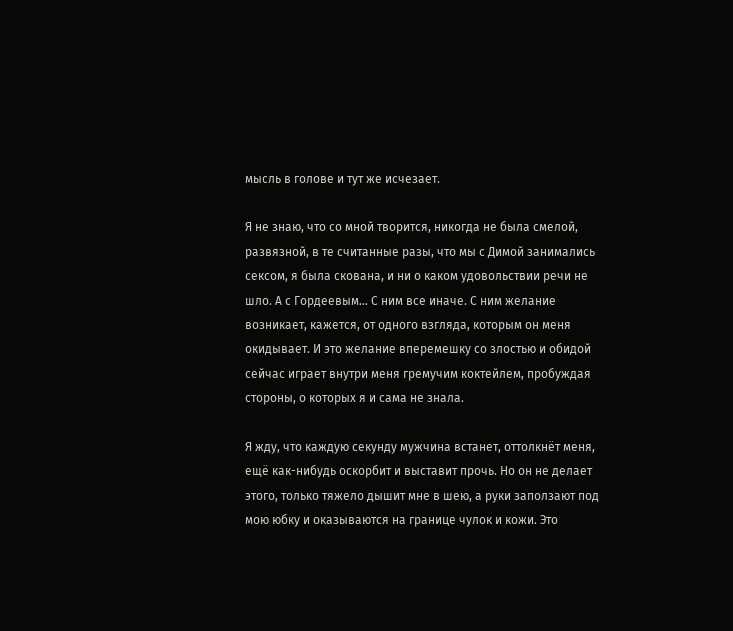мысль в голове и тут же исчезает.

Я не знаю, что со мной творится, никогда не была смелой, развязной, в те считанные разы, что мы с Димой занимались сексом, я была скована, и ни о каком удовольствии речи не шло. А с Гордеевым… С ним все иначе. С ним желание возникает, кажется, от одного взгляда, которым он меня окидывает. И это желание вперемешку со злостью и обидой сейчас играет внутри меня гремучим коктейлем, пробуждая стороны, о которых я и сама не знала.

Я жду, что каждую секунду мужчина встанет, оттолкнёт меня, ещё как-нибудь оскорбит и выставит прочь. Но он не делает этого, только тяжело дышит мне в шею, а руки заползают под мою юбку и оказываются на границе чулок и кожи. Это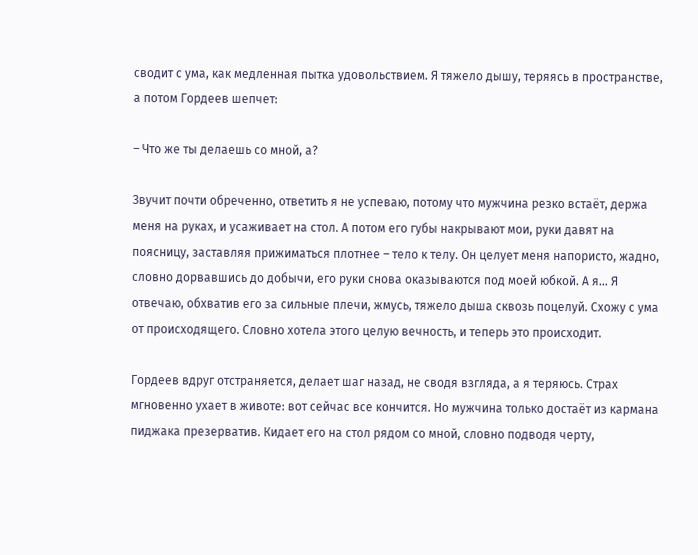сводит с ума, как медленная пытка удовольствием. Я тяжело дышу, теряясь в пространстве, а потом Гордеев шепчет:

– Что же ты делаешь со мной, а?

Звучит почти обреченно, ответить я не успеваю, потому что мужчина резко встаёт, держа меня на руках, и усаживает на стол. А потом его губы накрывают мои, руки давят на поясницу, заставляя прижиматься плотнее – тело к телу. Он целует меня напористо, жадно, словно дорвавшись до добычи, его руки снова оказываются под моей юбкой. А я… Я отвечаю, обхватив его за сильные плечи, жмусь, тяжело дыша сквозь поцелуй. Схожу с ума от происходящего. Словно хотела этого целую вечность, и теперь это происходит.

Гордеев вдруг отстраняется, делает шаг назад, не сводя взгляда, а я теряюсь. Страх мгновенно ухает в животе: вот сейчас все кончится. Но мужчина только достаёт из кармана пиджака презерватив. Кидает его на стол рядом со мной, словно подводя черту,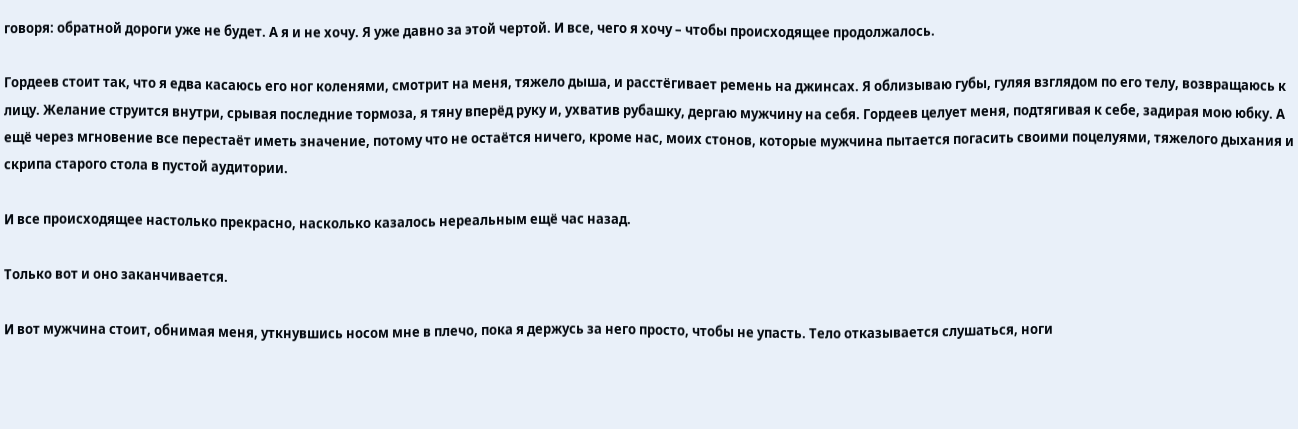говоря: обратной дороги уже не будет. А я и не хочу. Я уже давно за этой чертой. И все, чего я хочу – чтобы происходящее продолжалось.

Гордеев стоит так, что я едва касаюсь его ног коленями, смотрит на меня, тяжело дыша, и расстёгивает ремень на джинсах. Я облизываю губы, гуляя взглядом по его телу, возвращаюсь к лицу. Желание струится внутри, срывая последние тормоза, я тяну вперёд руку и, ухватив рубашку, дергаю мужчину на себя. Гордеев целует меня, подтягивая к себе, задирая мою юбку. А ещё через мгновение все перестаёт иметь значение, потому что не остаётся ничего, кроме нас, моих стонов, которые мужчина пытается погасить своими поцелуями, тяжелого дыхания и скрипа старого стола в пустой аудитории.

И все происходящее настолько прекрасно, насколько казалось нереальным ещё час назад.

Только вот и оно заканчивается.

И вот мужчина стоит, обнимая меня, уткнувшись носом мне в плечо, пока я держусь за него просто, чтобы не упасть. Тело отказывается слушаться, ноги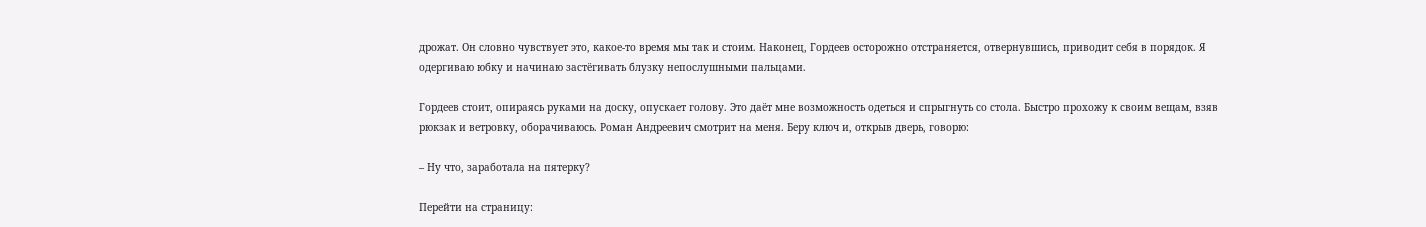дрожат. Он словно чувствует это, какое-то время мы так и стоим. Наконец, Гордеев осторожно отстраняется, отвернувшись, приводит себя в порядок. Я одергиваю юбку и начинаю застёгивать блузку непослушными пальцами.

Гордеев стоит, опираясь руками на доску, опускает голову. Это даёт мне возможность одеться и спрыгнуть со стола. Быстро прохожу к своим вещам, взяв рюкзак и ветровку, оборачиваюсь. Роман Андреевич смотрит на меня. Беру ключ и, открыв дверь, говорю:

– Ну что, заработала на пятерку?

Перейти на страницу: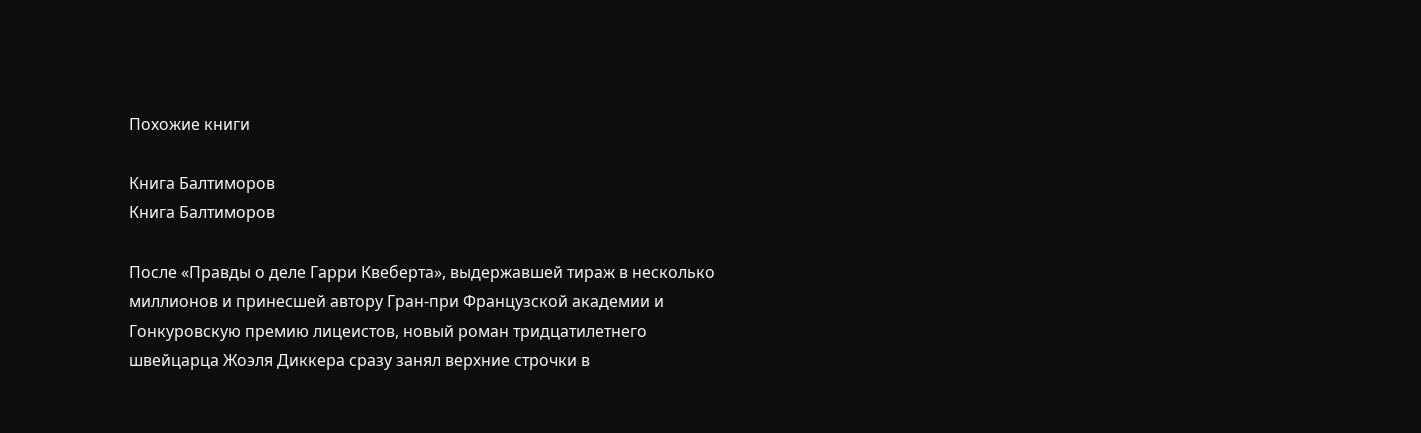Похожие книги

Книга Балтиморов
Книга Балтиморов

После «Правды о деле Гарри Квеберта», выдержавшей тираж в несколько миллионов и принесшей автору Гран-при Французской академии и Гонкуровскую премию лицеистов, новый роман тридцатилетнего швейцарца Жоэля Диккера сразу занял верхние строчки в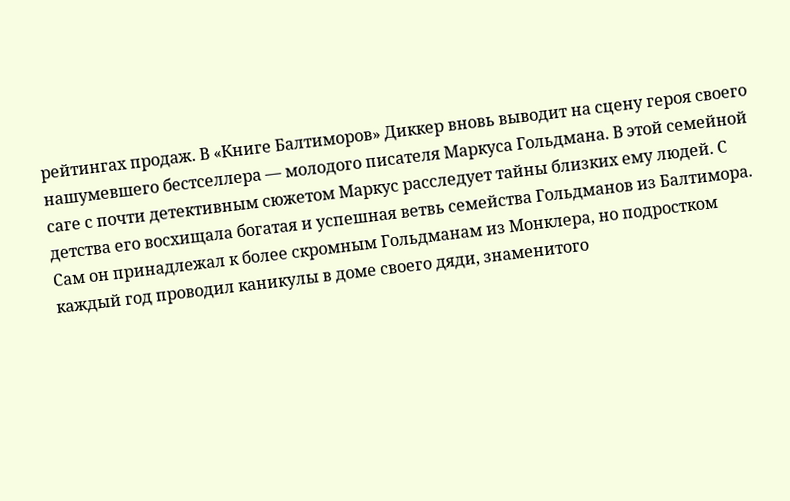рейтингах продаж. В «Книге Балтиморов» Диккер вновь выводит на сцену героя своего нашумевшего бестселлера — молодого писателя Маркуса Гольдмана. В этой семейной саге с почти детективным сюжетом Маркус расследует тайны близких ему людей. С детства его восхищала богатая и успешная ветвь семейства Гольдманов из Балтимора. Сам он принадлежал к более скромным Гольдманам из Монклера, но подростком каждый год проводил каникулы в доме своего дяди, знаменитого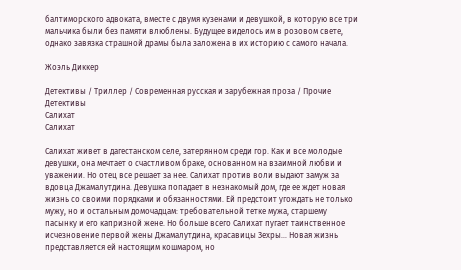балтиморского адвоката, вместе с двумя кузенами и девушкой, в которую все три мальчика были без памяти влюблены. Будущее виделось им в розовом свете, однако завязка страшной драмы была заложена в их историю с самого начала.

Жоэль Диккер

Детективы / Триллер / Современная русская и зарубежная проза / Прочие Детективы
Салихат
Салихат

Салихат живет в дагестанском селе, затерянном среди гор. Как и все молодые девушки, она мечтает о счастливом браке, основанном на взаимной любви и уважении. Но отец все решает за нее. Салихат против воли выдают замуж за вдовца Джамалутдина. Девушка попадает в незнакомый дом, где ее ждет новая жизнь со своими порядками и обязанностями. Ей предстоит угождать не только мужу, но и остальным домочадцам: требовательной тетке мужа, старшему пасынку и его капризной жене. Но больше всего Салихат пугает таинственное исчезновение первой жены Джамалутдина, красавицы Зехры… Новая жизнь представляется ей настоящим кошмаром, но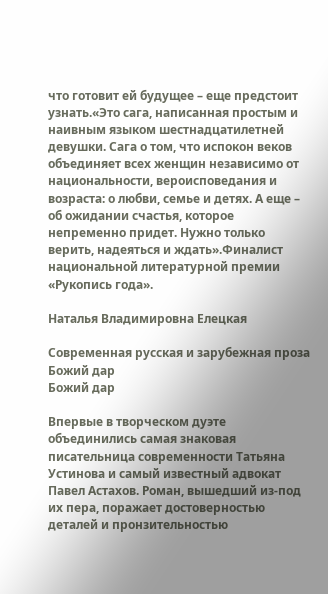что готовит ей будущее – еще предстоит узнать.«Это сага, написанная простым и наивным языком шестнадцатилетней девушки. Сага о том, что испокон веков объединяет всех женщин независимо от национальности, вероисповедания и возраста: о любви, семье и детях. А еще – об ожидании счастья, которое непременно придет. Нужно только верить, надеяться и ждать».Финалист национальной литературной премии «Рукопись года».

Наталья Владимировна Елецкая

Современная русская и зарубежная проза
Божий дар
Божий дар

Впервые в творческом дуэте объединились самая знаковая писательница современности Татьяна Устинова и самый известный адвокат Павел Астахов. Роман, вышедший из-под их пера, поражает достоверностью деталей и пронзительностью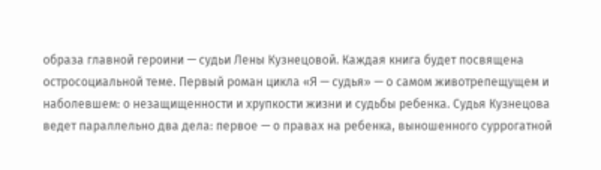образа главной героини — судьи Лены Кузнецовой. Каждая книга будет посвящена остросоциальной теме. Первый роман цикла «Я — судья» — о самом животрепещущем и наболевшем: о незащищенности и хрупкости жизни и судьбы ребенка. Судья Кузнецова ведет параллельно два дела: первое — о правах на ребенка, выношенного суррогатной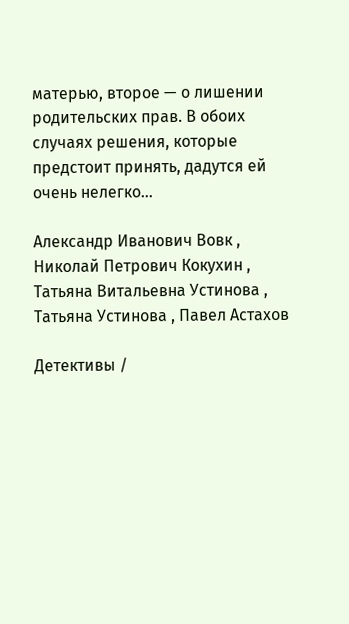матерью, второе — о лишении родительских прав. В обоих случаях решения, которые предстоит принять, дадутся ей очень нелегко…

Александр Иванович Вовк , Николай Петрович Кокухин , Татьяна Витальевна Устинова , Татьяна Устинова , Павел Астахов

Детективы /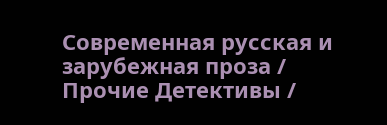Современная русская и зарубежная проза / Прочие Детективы /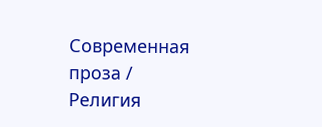Современная проза / Религия